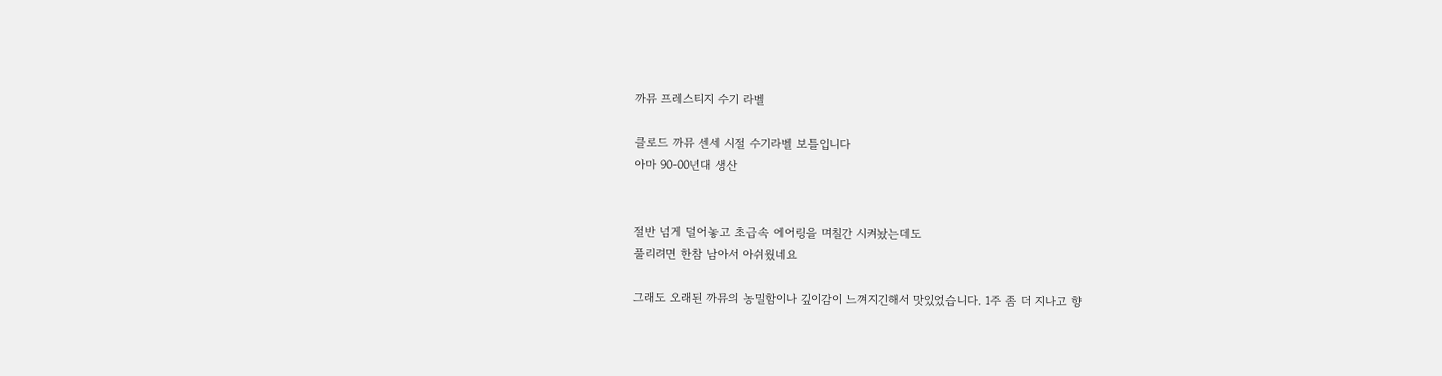까뮤 프레스티지 수기 라벨

클로드 까뮤 센세 시절 수기라벨 보틀입니다
아마 90-00년대 생산


절반 넘게 덜어놓고 초급속 에어링을 며칠간 시켜놨는데도
풀리려면 한참 남아서 아쉬웠네요

그래도 오래된 까뮤의 농밀함이나 깊이감이 느껴지긴해서 맛있었습니다. 1주 좀 더 지나고 향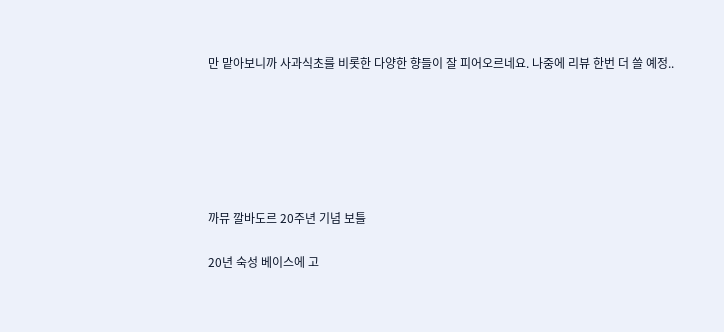만 맡아보니까 사과식초를 비롯한 다양한 향들이 잘 피어오르네요. 나중에 리뷰 한번 더 쓸 예정..






까뮤 깔바도르 20주년 기념 보틀

20년 숙성 베이스에 고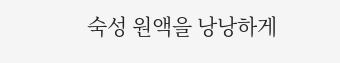숙성 원액을 낭낭하게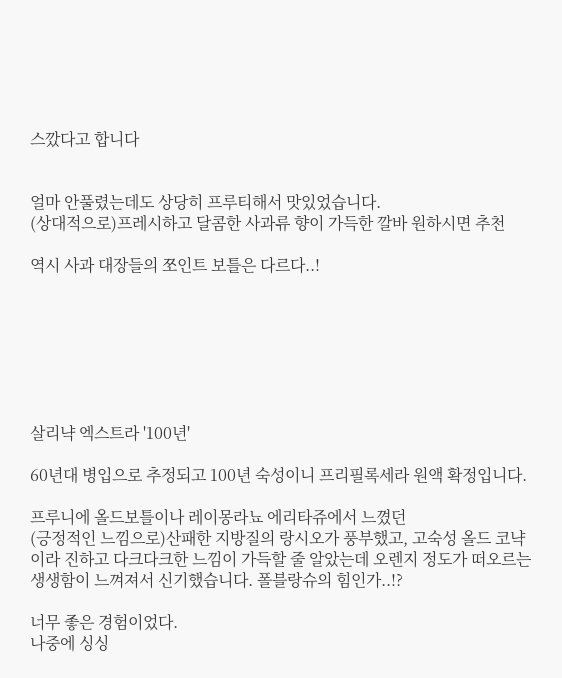스깠다고 합니다


얼마 안풀렸는데도 상당히 프루티해서 맛있었습니다.
(상대적으로)프레시하고 달콤한 사과류 향이 가득한 깔바 원하시면 추천

역시 사과 대장들의 쪼인트 보틀은 다르다..!







살리냑 엑스트라 '100년'

60년대 병입으로 추정되고 100년 숙성이니 프리필록세라 원액 확정입니다.

프루니에 올드보틀이나 레이몽라뇨 에리타쥬에서 느꼈던
(긍정적인 느낌으로)산패한 지방질의 랑시오가 풍부했고, 고숙성 올드 코냑이라 진하고 다크다크한 느낌이 가득할 줄 알았는데 오렌지 정도가 떠오르는 생생함이 느껴져서 신기했습니다. 폴블랑슈의 힘인가..!?

너무 좋은 경험이었다.
나중에 싱싱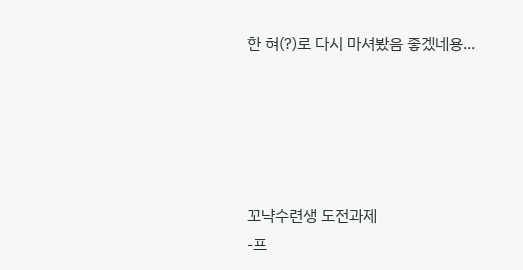한 혀(?)로 다시 마셔봤음 좋겠네용...





꼬냑수련생 도전과제
-프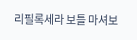리필록세라 보틀 마셔보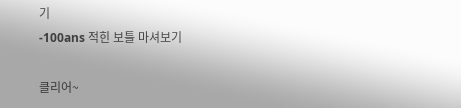기
-100ans 적힌 보틀 마셔보기

클리어~